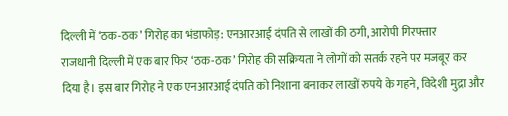दिल्ली में ‘ठक-ठक’ गिरोह का भंडाफोड़: एनआरआई दंपति से लाखों की ठगी, आरोपी गिरफ्तार
राजधानी दिल्ली में एक बार फिर ‘ठक-ठक’ गिरोह की सक्रियता ने लोगों को सतर्क रहने पर मजबूर कर दिया है। इस बार गिरोह ने एक एनआरआई दंपति को निशाना बनाकर लाखों रुपये के गहने, विदेशी मुद्रा और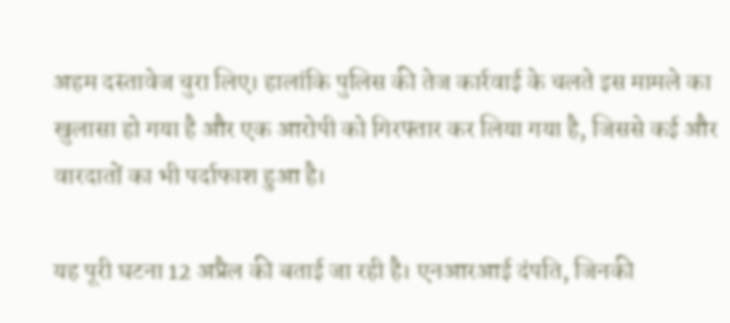अहम दस्तावेज चुरा लिए। हालांकि पुलिस की तेज कार्रवाई के चलते इस मामले का खुलासा हो गया है और एक आरोपी को गिरफ्तार कर लिया गया है, जिससे कई और वारदातों का भी पर्दाफाश हुआ है।

यह पूरी घटना 12 अप्रैल की बताई जा रही है। एनआरआई दंपति, जिनकी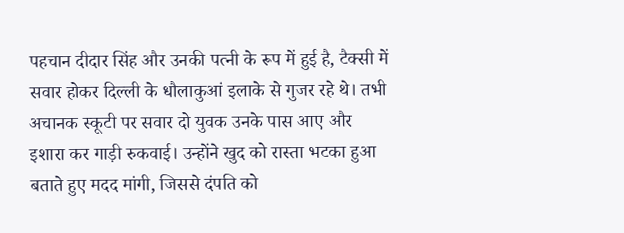पहचान दीदार सिंह और उनकी पत्नी के रूप में हुई है, टैक्सी में सवार होकर दिल्ली के धौलाकुआं इलाके से गुजर रहे थे। तभी अचानक स्कूटी पर सवार दो युवक उनके पास आए और इशारा कर गाड़ी रुकवाई। उन्होंने खुद को रास्ता भटका हुआ बताते हुए मदद मांगी, जिससे दंपति को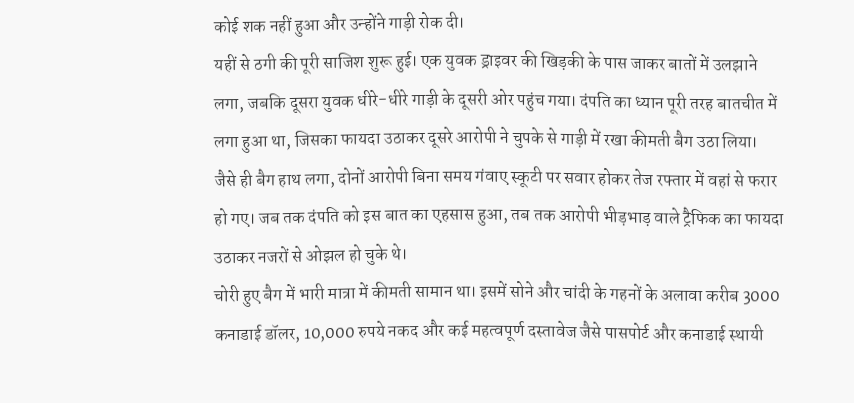कोई शक नहीं हुआ और उन्होंने गाड़ी रोक दी।
यहीं से ठगी की पूरी साजिश शुरू हुई। एक युवक ड्राइवर की खिड़की के पास जाकर बातों में उलझाने लगा, जबकि दूसरा युवक धीरे-धीरे गाड़ी के दूसरी ओर पहुंच गया। दंपति का ध्यान पूरी तरह बातचीत में लगा हुआ था, जिसका फायदा उठाकर दूसरे आरोपी ने चुपके से गाड़ी में रखा कीमती बैग उठा लिया।
जैसे ही बैग हाथ लगा, दोनों आरोपी बिना समय गंवाए स्कूटी पर सवार होकर तेज रफ्तार में वहां से फरार हो गए। जब तक दंपति को इस बात का एहसास हुआ, तब तक आरोपी भीड़भाड़ वाले ट्रैफिक का फायदा उठाकर नजरों से ओझल हो चुके थे।
चोरी हुए बैग में भारी मात्रा में कीमती सामान था। इसमें सोने और चांदी के गहनों के अलावा करीब 3000 कनाडाई डॉलर, 10,000 रुपये नकद और कई महत्वपूर्ण दस्तावेज जैसे पासपोर्ट और कनाडाई स्थायी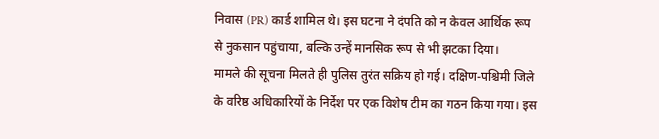निवास (PR) कार्ड शामिल थे। इस घटना ने दंपति को न केवल आर्थिक रूप से नुकसान पहुंचाया, बल्कि उन्हें मानसिक रूप से भी झटका दिया।
मामले की सूचना मिलते ही पुलिस तुरंत सक्रिय हो गई। दक्षिण-पश्चिमी जिले के वरिष्ठ अधिकारियों के निर्देश पर एक विशेष टीम का गठन किया गया। इस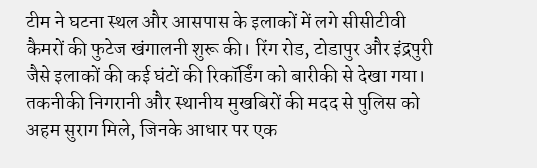टीम ने घटना स्थल और आसपास के इलाकों में लगे सीसीटीवी कैमरों की फुटेज खंगालनी शुरू की। रिंग रोड, टोडापुर और इंद्रपुरी जैसे इलाकों की कई घंटों की रिकॉर्डिंग को बारीकी से देखा गया।
तकनीकी निगरानी और स्थानीय मुखबिरों की मदद से पुलिस को अहम सुराग मिले, जिनके आधार पर एक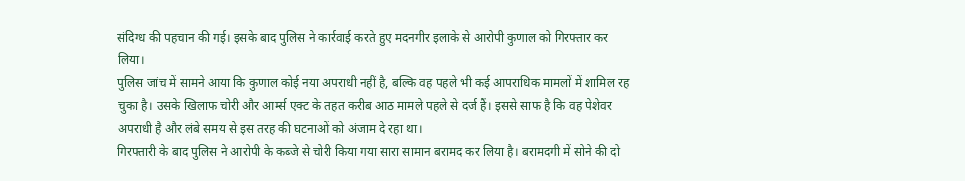संदिग्ध की पहचान की गई। इसके बाद पुलिस ने कार्रवाई करते हुए मदनगीर इलाके से आरोपी कुणाल को गिरफ्तार कर लिया।
पुलिस जांच में सामने आया कि कुणाल कोई नया अपराधी नहीं है, बल्कि वह पहले भी कई आपराधिक मामलों में शामिल रह चुका है। उसके खिलाफ चोरी और आर्म्स एक्ट के तहत करीब आठ मामले पहले से दर्ज हैं। इससे साफ है कि वह पेशेवर अपराधी है और लंबे समय से इस तरह की घटनाओं को अंजाम दे रहा था।
गिरफ्तारी के बाद पुलिस ने आरोपी के कब्जे से चोरी किया गया सारा सामान बरामद कर लिया है। बरामदगी में सोने की दो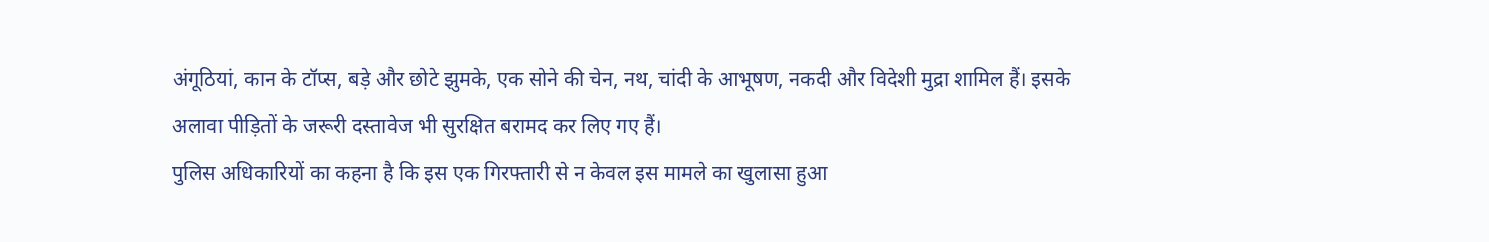अंगूठियां, कान के टॉप्स, बड़े और छोटे झुमके, एक सोने की चेन, नथ, चांदी के आभूषण, नकदी और विदेशी मुद्रा शामिल हैं। इसके अलावा पीड़ितों के जरूरी दस्तावेज भी सुरक्षित बरामद कर लिए गए हैं।
पुलिस अधिकारियों का कहना है कि इस एक गिरफ्तारी से न केवल इस मामले का खुलासा हुआ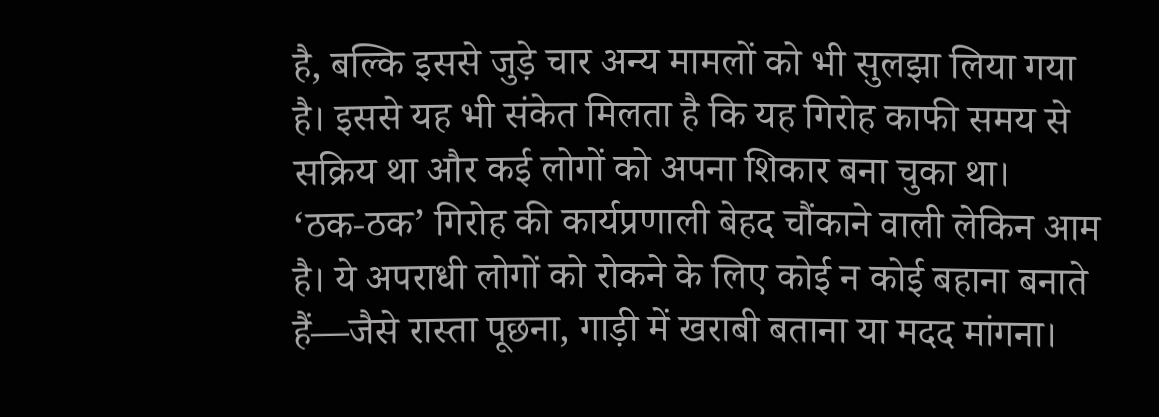है, बल्कि इससे जुड़े चार अन्य मामलों को भी सुलझा लिया गया है। इससे यह भी संकेत मिलता है कि यह गिरोह काफी समय से सक्रिय था और कई लोगों को अपना शिकार बना चुका था।
‘ठक-ठक’ गिरोह की कार्यप्रणाली बेहद चौंकाने वाली लेकिन आम है। ये अपराधी लोगों को रोकने के लिए कोई न कोई बहाना बनाते हैं—जैसे रास्ता पूछना, गाड़ी में खराबी बताना या मदद मांगना।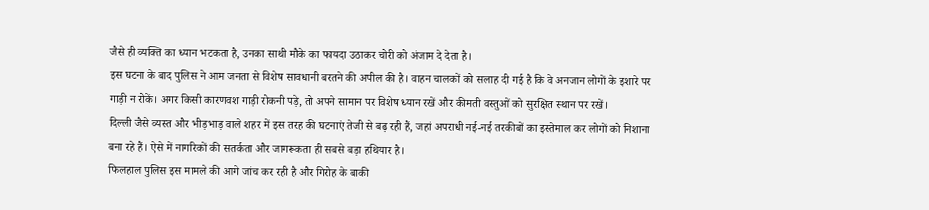जैसे ही व्यक्ति का ध्यान भटकता है, उनका साथी मौके का फायदा उठाकर चोरी को अंजाम दे देता है।
इस घटना के बाद पुलिस ने आम जनता से विशेष सावधानी बरतने की अपील की है। वाहन चालकों को सलाह दी गई है कि वे अनजान लोगों के इशारे पर गाड़ी न रोकें। अगर किसी कारणवश गाड़ी रोकनी पड़े, तो अपने सामान पर विशेष ध्यान रखें और कीमती वस्तुओं को सुरक्षित स्थान पर रखें।
दिल्ली जैसे व्यस्त और भीड़भाड़ वाले शहर में इस तरह की घटनाएं तेजी से बढ़ रही हैं, जहां अपराधी नई-नई तरकीबों का इस्तेमाल कर लोगों को निशाना बना रहे हैं। ऐसे में नागरिकों की सतर्कता और जागरूकता ही सबसे बड़ा हथियार है।
फिलहाल पुलिस इस मामले की आगे जांच कर रही है और गिरोह के बाकी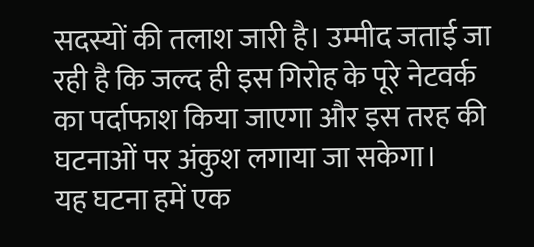सदस्यों की तलाश जारी है। उम्मीद जताई जा रही है कि जल्द ही इस गिरोह के पूरे नेटवर्क का पर्दाफाश किया जाएगा और इस तरह की घटनाओं पर अंकुश लगाया जा सकेगा।
यह घटना हमें एक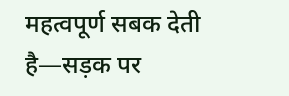महत्वपूर्ण सबक देती है—सड़क पर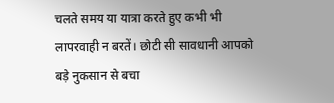चलते समय या यात्रा करते हुए कभी भी लापरवाही न बरतें। छोटी सी सावधानी आपको बड़े नुकसान से बचा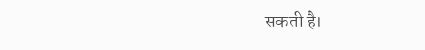सकती है।